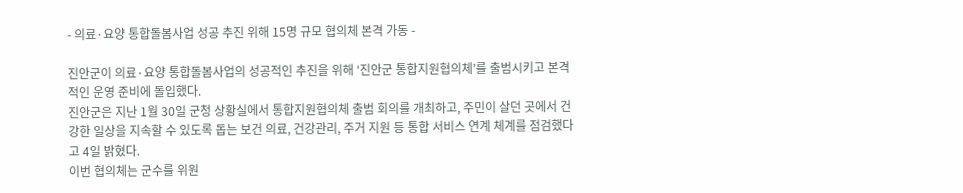- 의료·요양 통합돌봄사업 성공 추진 위해 15명 규모 협의체 본격 가동 -

진안군이 의료·요양 통합돌봄사업의 성공적인 추진을 위해 ‘진안군 통합지원협의체’를 출범시키고 본격적인 운영 준비에 돌입했다.
진안군은 지난 1월 30일 군청 상황실에서 통합지원협의체 출범 회의를 개최하고, 주민이 살던 곳에서 건강한 일상을 지속할 수 있도록 돕는 보건 의료, 건강관리, 주거 지원 등 통합 서비스 연계 체계를 점검했다고 4일 밝혔다.
이번 협의체는 군수를 위원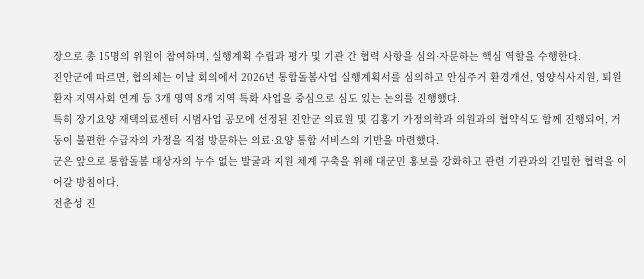장으로 총 15명의 위원이 참여하며, 실행계획 수립과 평가 및 기관 간 협력 사항을 심의·자문하는 핵심 역할을 수행한다.
진안군에 따르면, 협의체는 이날 회의에서 2026년 통합돌봄사업 실행계획서를 심의하고 안심주거 환경개선, 영양식사지원, 퇴원환자 지역사회 연계 등 3개 영역 8개 지역 특화 사업을 중심으로 심도 있는 논의를 진행했다.
특히 장기요양 재택의료센터 시범사업 공모에 선정된 진안군 의료원 및 김홍기 가정의학과 의원과의 협약식도 함께 진행되어, 거동이 불편한 수급자의 가정을 직접 방문하는 의료·요양 통합 서비스의 기반을 마련했다.
군은 앞으로 통합돌봄 대상자의 누수 없는 발굴과 지원 체계 구축을 위해 대군민 홍보를 강화하고 관련 기관과의 긴밀한 협력을 이어갈 방침이다.
전춘성 진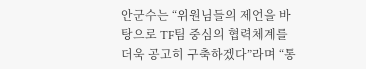안군수는 “위원님들의 제언을 바탕으로 TF팀 중심의 협력체계를 더욱 공고히 구축하겠다”라며 “통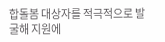합돌봄 대상자를 적극적으로 발굴해 지원에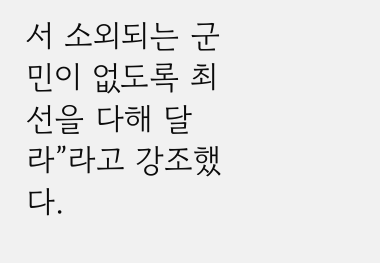서 소외되는 군민이 없도록 최선을 다해 달라”라고 강조했다.